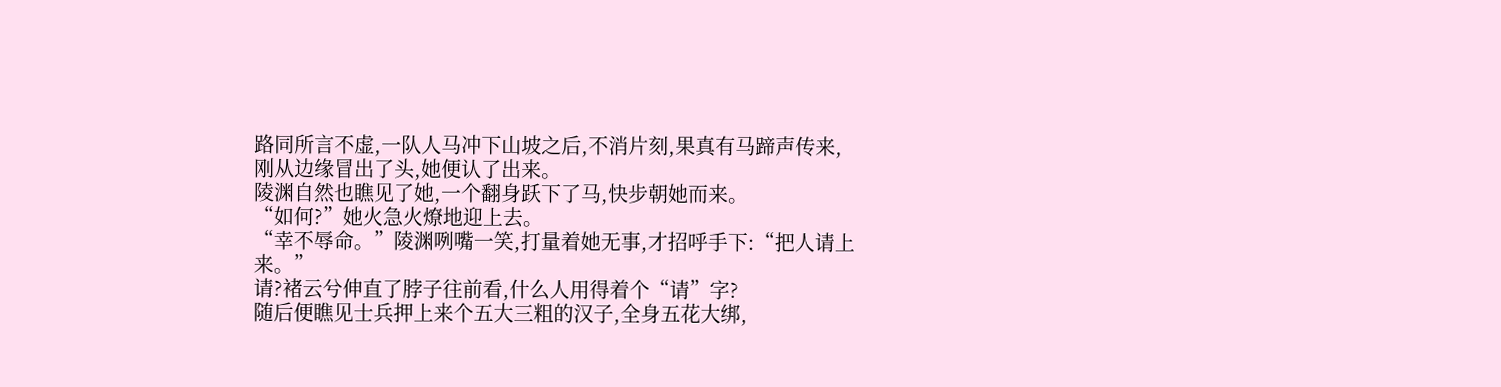路同所言不虚,一队人马冲下山坡之后,不消片刻,果真有马蹄声传来,刚从边缘冒出了头,她便认了出来。
陵渊自然也瞧见了她,一个翻身跃下了马,快步朝她而来。
“如何?”她火急火燎地迎上去。
“幸不辱命。”陵渊咧嘴一笑,打量着她无事,才招呼手下:“把人请上来。”
请?褚云兮伸直了脖子往前看,什么人用得着个“请”字?
随后便瞧见士兵押上来个五大三粗的汉子,全身五花大绑,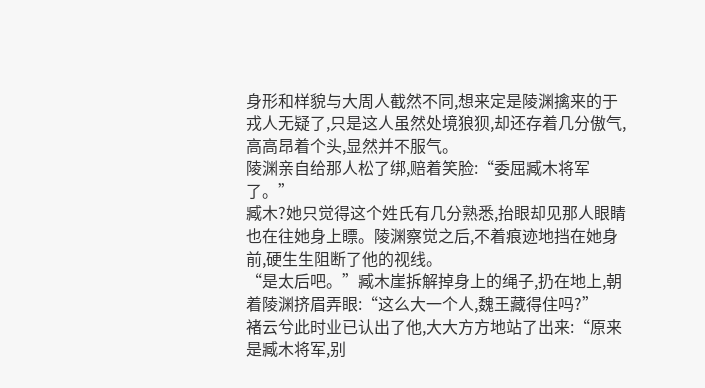身形和样貌与大周人截然不同,想来定是陵渊擒来的于戎人无疑了,只是这人虽然处境狼狈,却还存着几分傲气,高高昂着个头,显然并不服气。
陵渊亲自给那人松了绑,赔着笑脸:“委屈臧木将军了。”
臧木?她只觉得这个姓氏有几分熟悉,抬眼却见那人眼睛也在往她身上瞟。陵渊察觉之后,不着痕迹地挡在她身前,硬生生阻断了他的视线。
“是太后吧。”臧木崖拆解掉身上的绳子,扔在地上,朝着陵渊挤眉弄眼:“这么大一个人,魏王藏得住吗?”
褚云兮此时业已认出了他,大大方方地站了出来:“原来是臧木将军,别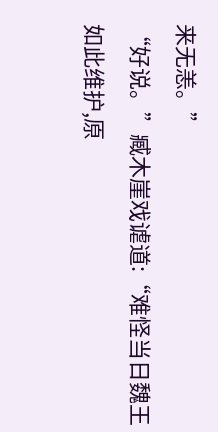来无恙。”
“好说。”臧木崖戏谑道:“难怪当日魏王如此维护,原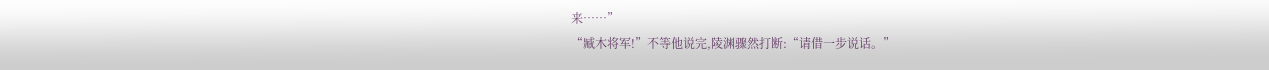来……”
“臧木将军!”不等他说完,陵渊骤然打断:“请借一步说话。”